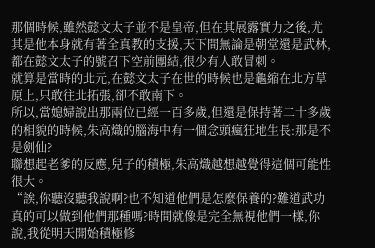那個時候,雖然懿文太子並不是皇帝,但在其展露實力之後,尤其是他本身就有著全真教的支援,天下間無論是朝堂還是武林,都在懿文太子的號召下空前團結,很少有人敢冒刺。
就算是當時的北元,在懿文太子在世的時候也是龜縮在北方草原上,只敢往北拓張,卻不敢南下。
所以,當媳婦說出那兩位已經一百多歲,但還是保持著二十多歲的相貌的時候,朱高熾的腦海中有一個念頭瘋狂地生長:那是不是劍仙?
聯想起老爹的反應,兒子的積極,朱高熾越想越覺得這個可能性很大。
“誒,你聽沒聽我說啊?也不知道他們是怎麼保養的?難道武功真的可以做到他們那種嗎?時間就像是完全無視他們一樣,你說,我從明天開始積極修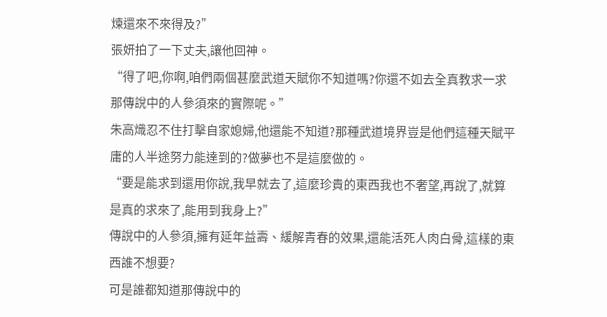煉還來不來得及?”
張妍拍了一下丈夫,讓他回神。
“得了吧,你啊,咱們兩個甚麼武道天賦你不知道嗎?你還不如去全真教求一求那傳說中的人參須來的實際呢。”
朱高熾忍不住打擊自家媳婦,他還能不知道?那種武道境界豈是他們這種天賦平庸的人半途努力能達到的?做夢也不是這麼做的。
“要是能求到還用你說,我早就去了,這麼珍貴的東西我也不奢望,再說了,就算是真的求來了,能用到我身上?”
傳說中的人參須,擁有延年益壽、緩解青春的效果,還能活死人肉白骨,這樣的東西誰不想要?
可是誰都知道那傳說中的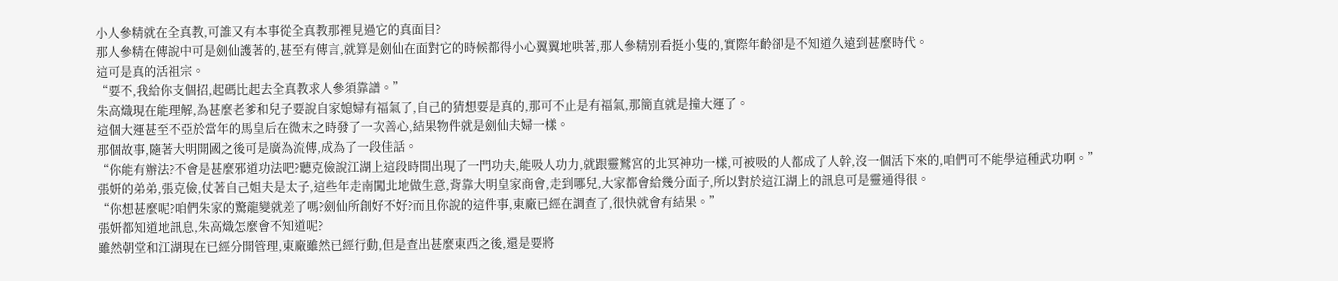小人參精就在全真教,可誰又有本事從全真教那裡見過它的真面目?
那人參精在傳說中可是劍仙護著的,甚至有傳言,就算是劍仙在面對它的時候都得小心翼翼地哄著,那人參精別看挺小隻的,實際年齡卻是不知道久遠到甚麼時代。
這可是真的活祖宗。
“要不,我給你支個招,起碼比起去全真教求人參須靠譜。”
朱高熾現在能理解,為甚麼老爹和兒子要說自家媳婦有福氣了,自己的猜想要是真的,那可不止是有福氣,那簡直就是撞大運了。
這個大運甚至不亞於當年的馬皇后在微末之時發了一次善心,結果物件就是劍仙夫婦一樣。
那個故事,隨著大明開國之後可是廣為流傳,成為了一段佳話。
“你能有辦法?不會是甚麼邪道功法吧?聽克儉說江湖上這段時間出現了一門功夫,能吸人功力,就跟靈鷲宮的北冥神功一樣,可被吸的人都成了人幹,沒一個活下來的,咱們可不能學這種武功啊。”
張妍的弟弟,張克儉,仗著自己姐夫是太子,這些年走南闖北地做生意,背靠大明皇家商會,走到哪兒,大家都會給幾分面子,所以對於這江湖上的訊息可是靈通得很。
“你想甚麼呢?咱們朱家的驚龍變就差了嗎?劍仙所創好不好?而且你說的這件事,東廠已經在調查了,很快就會有結果。”
張妍都知道地訊息,朱高熾怎麼會不知道呢?
雖然朝堂和江湖現在已經分開管理,東廠雖然已經行動,但是查出甚麼東西之後,還是要將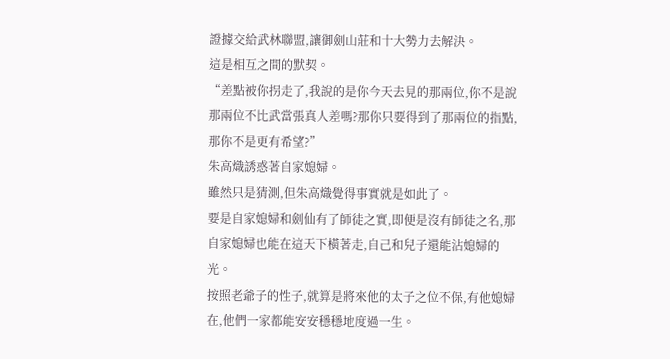證據交給武林聯盟,讓御劍山莊和十大勢力去解決。
這是相互之間的默契。
“差點被你拐走了,我說的是你今天去見的那兩位,你不是說那兩位不比武當張真人差嗎?那你只要得到了那兩位的指點,那你不是更有希望?”
朱高熾誘惑著自家媳婦。
雖然只是猜測,但朱高熾覺得事實就是如此了。
要是自家媳婦和劍仙有了師徒之實,即便是沒有師徒之名,那自家媳婦也能在這天下橫著走,自己和兒子還能沾媳婦的光。
按照老爺子的性子,就算是將來他的太子之位不保,有他媳婦在,他們一家都能安安穩穩地度過一生。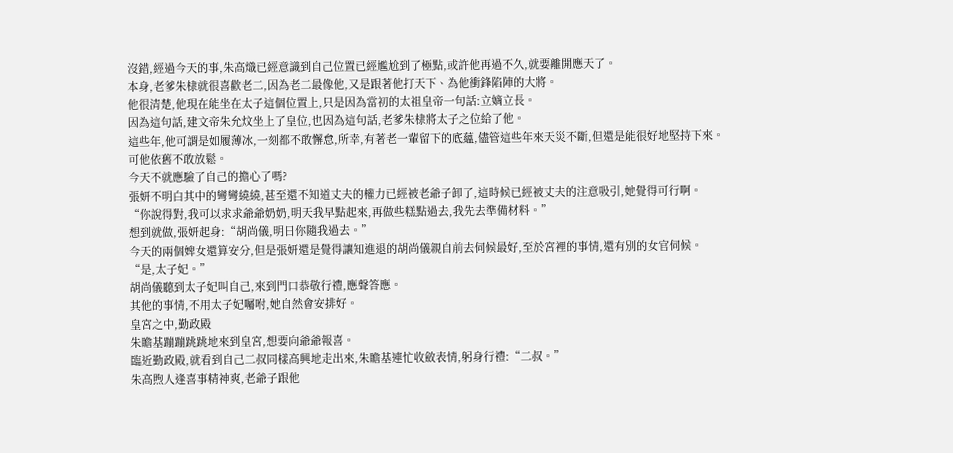沒錯,經過今天的事,朱高熾已經意識到自己位置已經尷尬到了極點,或許他再過不久,就要離開應天了。
本身,老爹朱棣就很喜歡老二,因為老二最像他,又是跟著他打天下、為他衝鋒陷陣的大將。
他很清楚,他現在能坐在太子這個位置上,只是因為當初的太祖皇帝一句話:立嫡立長。
因為這句話,建文帝朱允炆坐上了皇位,也因為這句話,老爹朱棣將太子之位給了他。
這些年,他可謂是如履薄冰,一刻都不敢懈怠,所幸,有著老一輩留下的底蘊,儘管這些年來天災不斷,但還是能很好地堅持下來。
可他依舊不敢放鬆。
今天不就應驗了自己的擔心了嗎?
張妍不明白其中的彎彎繞繞,甚至還不知道丈夫的權力已經被老爺子卸了,這時候已經被丈夫的注意吸引,她覺得可行啊。
“你說得對,我可以求求爺爺奶奶,明天我早點起來,再做些糕點過去,我先去準備材料。”
想到就做,張妍起身:“胡尚儀,明日你隨我過去。”
今天的兩個婢女還算安分,但是張妍還是覺得讓知進退的胡尚儀親自前去伺候最好,至於宮裡的事情,還有別的女官伺候。
“是,太子妃。”
胡尚儀聽到太子妃叫自己,來到門口恭敬行禮,應聲答應。
其他的事情,不用太子妃囑咐,她自然會安排好。
皇宮之中,勤政殿
朱瞻基蹦蹦跳跳地來到皇宮,想要向爺爺報喜。
臨近勤政殿,就看到自己二叔同樣高興地走出來,朱瞻基連忙收斂表情,躬身行禮:“二叔。”
朱高煦人逢喜事精神爽,老爺子跟他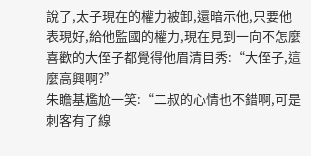說了,太子現在的權力被卸,還暗示他,只要他表現好,給他監國的權力,現在見到一向不怎麼喜歡的大侄子都覺得他眉清目秀:“大侄子,這麼高興啊?”
朱瞻基尷尬一笑:“二叔的心情也不錯啊,可是刺客有了線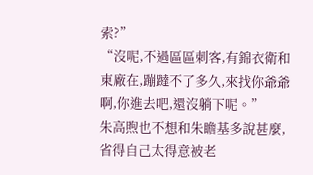索?”
“沒呢,不過區區刺客,有錦衣衛和東廠在,蹦躂不了多久,來找你爺爺啊,你進去吧,還沒躺下呢。”
朱高煦也不想和朱瞻基多說甚麼,省得自己太得意被老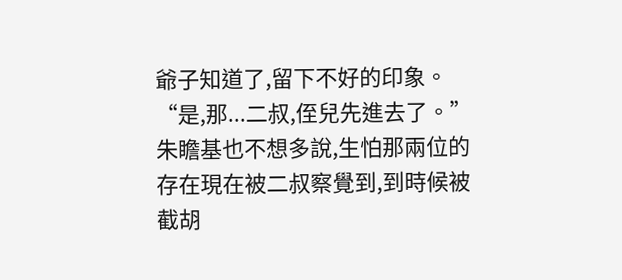爺子知道了,留下不好的印象。
“是,那...二叔,侄兒先進去了。”
朱瞻基也不想多說,生怕那兩位的存在現在被二叔察覺到,到時候被截胡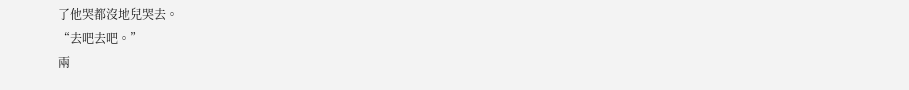了他哭都沒地兒哭去。
“去吧去吧。”
兩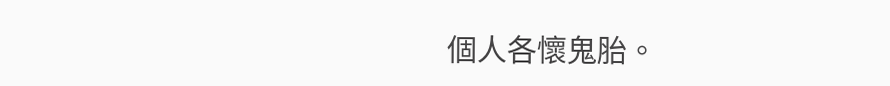個人各懷鬼胎。